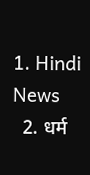1. Hindi News
  2. धर्म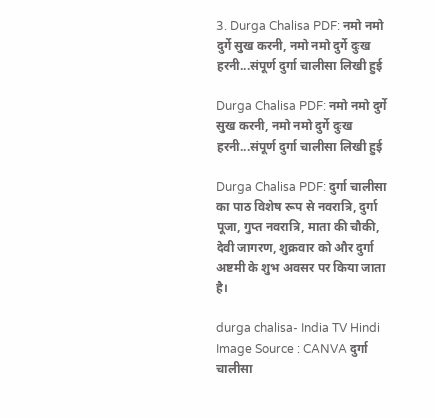3. Durga Chalisa PDF: नमो नमो दुर्गे सुख करनी, नमो नमो दुर्गे दुःख हरनी...संपूर्ण दुर्गा चालीसा लिखी हुई

Durga Chalisa PDF: नमो नमो दुर्गे सुख करनी, नमो नमो दुर्गे दुःख हरनी...संपूर्ण दुर्गा चालीसा लिखी हुई

Durga Chalisa PDF: दुर्गा चालीसा का पाठ विशेष रूप से नवरात्रि, दुर्गा पूजा, गुप्त नवरात्रि, माता की चौकी, देवी जागरण, शुक्रवार को और दुर्गा अष्टमी के शुभ अवसर पर किया जाता है।

durga chalisa- India TV Hindi
Image Source : CANVA दुर्गा चालीसा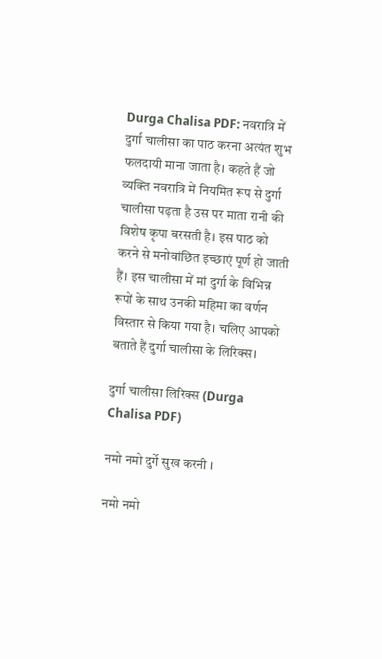Durga Chalisa PDF: नवरात्रि में दुर्गा चालीसा का पाठ करना अत्यंत शुभ फलदायी माना जाता है। कहते हैं जो व्यक्ति नवरात्रि में नियमित रूप से दुर्गा चालीसा पढ़ता है उस पर माता रानी की विशेष कृपा बरसती है। इस पाठ को करने से मनोवांछित इच्छाएं पूर्ण हो जाती हैं। इस चालीसा में मां दुर्गा के विभिन्न रूपों के साथ उनकी महिमा का वर्णन विस्तार से किया गया है। चलिए आपको बताते हैं दुर्गा चालीसा के लिरिक्स।

दुर्गा चालीसा लिरिक्स (Durga Chalisa PDF)

नमो नमो दुर्गे सुख करनी ।

नमो नमो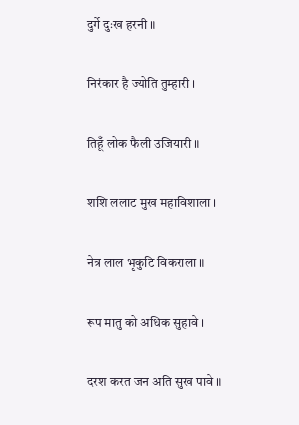दुर्गे दुःख हरनी ॥

निरंकार है ज्योति तुम्हारी ।

तिहूँ लोक फैली उजियारी ॥

शशि ललाट मुख महाविशाला ।

नेत्र लाल भृकुटि विकराला ॥

रूप मातु को अधिक सुहावे ।

दरश करत जन अति सुख पावे ॥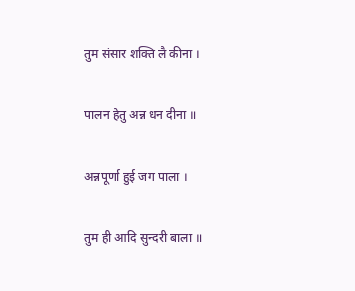तुम संसार शक्ति लै कीना ।

पालन हेतु अन्न धन दीना ॥

अन्नपूर्णा हुई जग पाला ।

तुम ही आदि सुन्दरी बाला ॥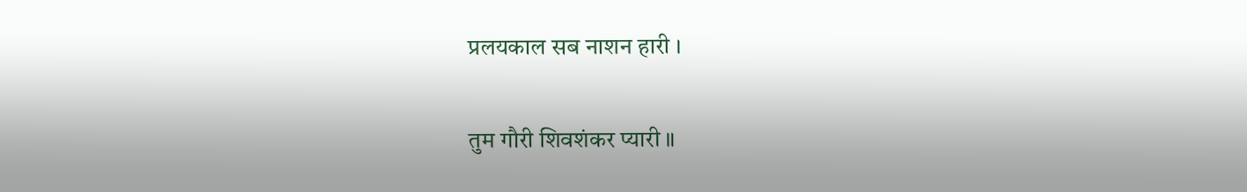प्रलयकाल सब नाशन हारी ।

तुम गौरी शिवशंकर प्यारी ॥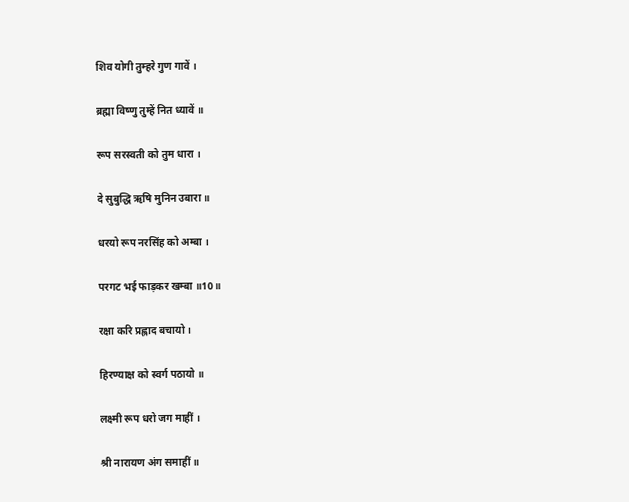शिव योगी तुम्हरे गुण गावें ।

ब्रह्मा विष्णु तुम्हें नित ध्यावें ॥

रूप सरस्वती को तुम धारा ।

दे सुबुद्धि ऋषि मुनिन उबारा ॥

धरयो रूप नरसिंह को अम्बा ।

परगट भई फाड़कर खम्बा ॥10॥

रक्षा करि प्रह्लाद बचायो ।

हिरण्याक्ष को स्वर्ग पठायो ॥

लक्ष्मी रूप धरो जग माहीं ।

श्री नारायण अंग समाहीं ॥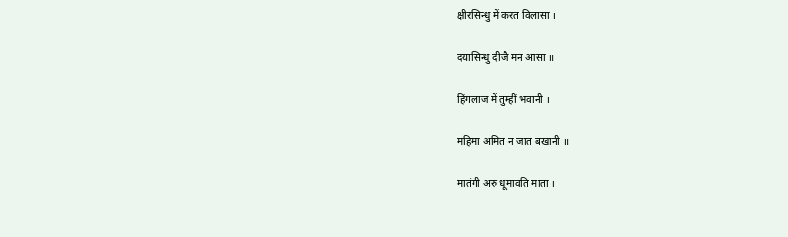क्षीरसिन्धु में करत विलासा ।

दयासिन्धु दीजै मन आसा ॥

हिंगलाज में तुम्हीं भवानी ।

महिमा अमित न जात बखानी ॥

मातंगी अरु धूमावति माता ।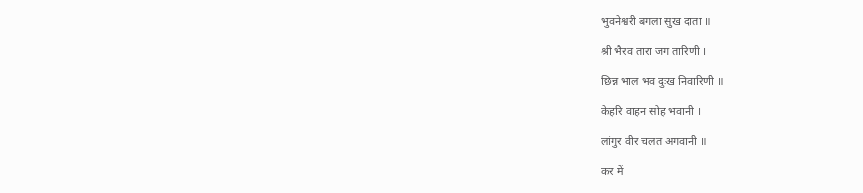भुवनेश्वरी बगला सुख दाता ॥

श्री भैरव तारा जग तारिणी ।

छिन्न भाल भव दुःख निवारिणी ॥

केहरि वाहन सोह भवानी ।

लांगुर वीर चलत अगवानी ॥

कर में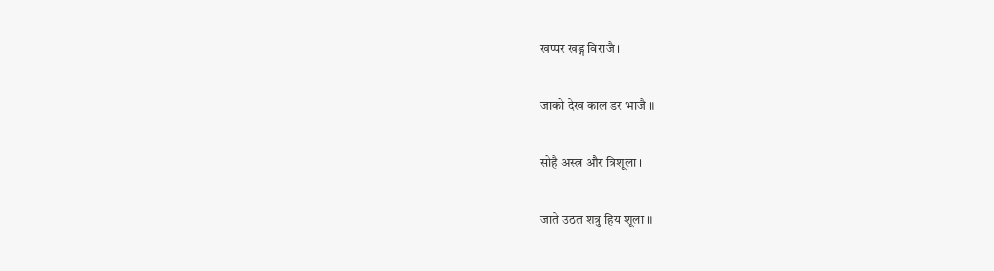खप्पर खड्ग विराजै ।

जाको देख काल डर भाजै ॥

सोहै अस्त्र और त्रिशूला ।

जाते उठत शत्रु हिय शूला ॥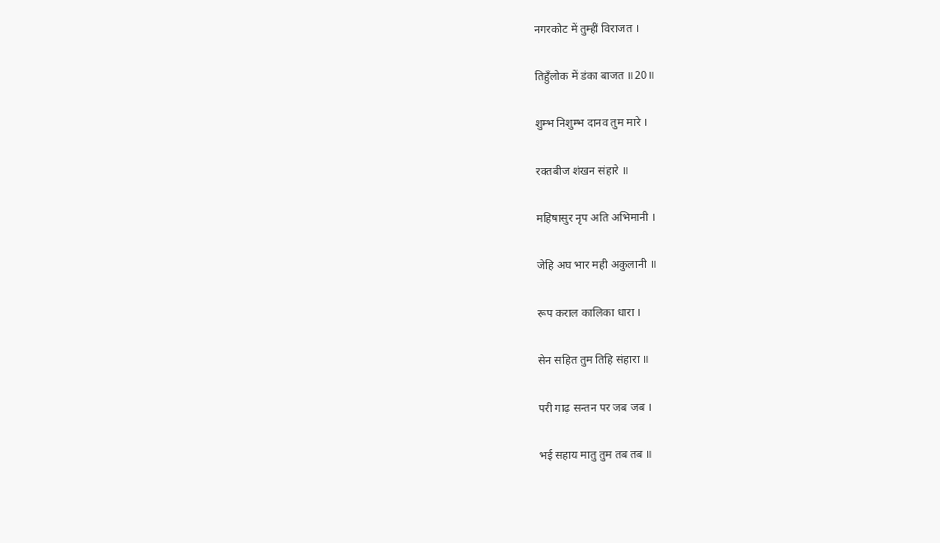नगरकोट में तुम्हीं विराजत ।

तिहुँलोक में डंका बाजत ॥20॥

शुम्भ निशुम्भ दानव तुम मारे ।

रक्तबीज शंखन संहारे ॥

महिषासुर नृप अति अभिमानी ।

जेहि अघ भार मही अकुलानी ॥

रूप कराल कालिका धारा ।

सेन सहित तुम तिहि संहारा ॥

परी गाढ़ सन्तन पर जब जब ।

भई सहाय मातु तुम तब तब ॥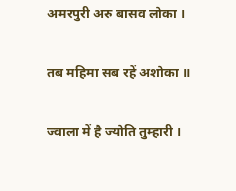अमरपुरी अरु बासव लोका ।

तब महिमा सब रहें अशोका ॥

ज्वाला में है ज्योति तुम्हारी ।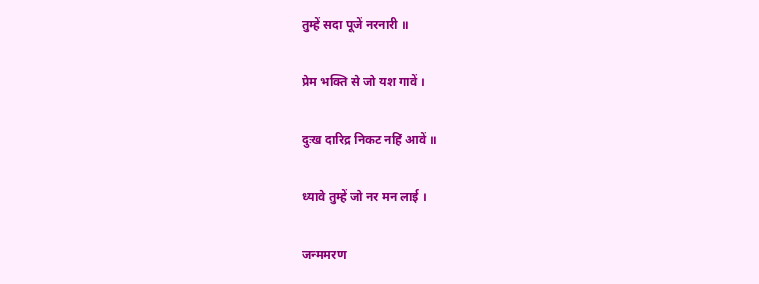तुम्हें सदा पूजें नरनारी ॥

प्रेम भक्ति से जो यश गावें ।

दुःख दारिद्र निकट नहिं आवें ॥

ध्यावे तुम्हें जो नर मन लाई ।

जन्ममरण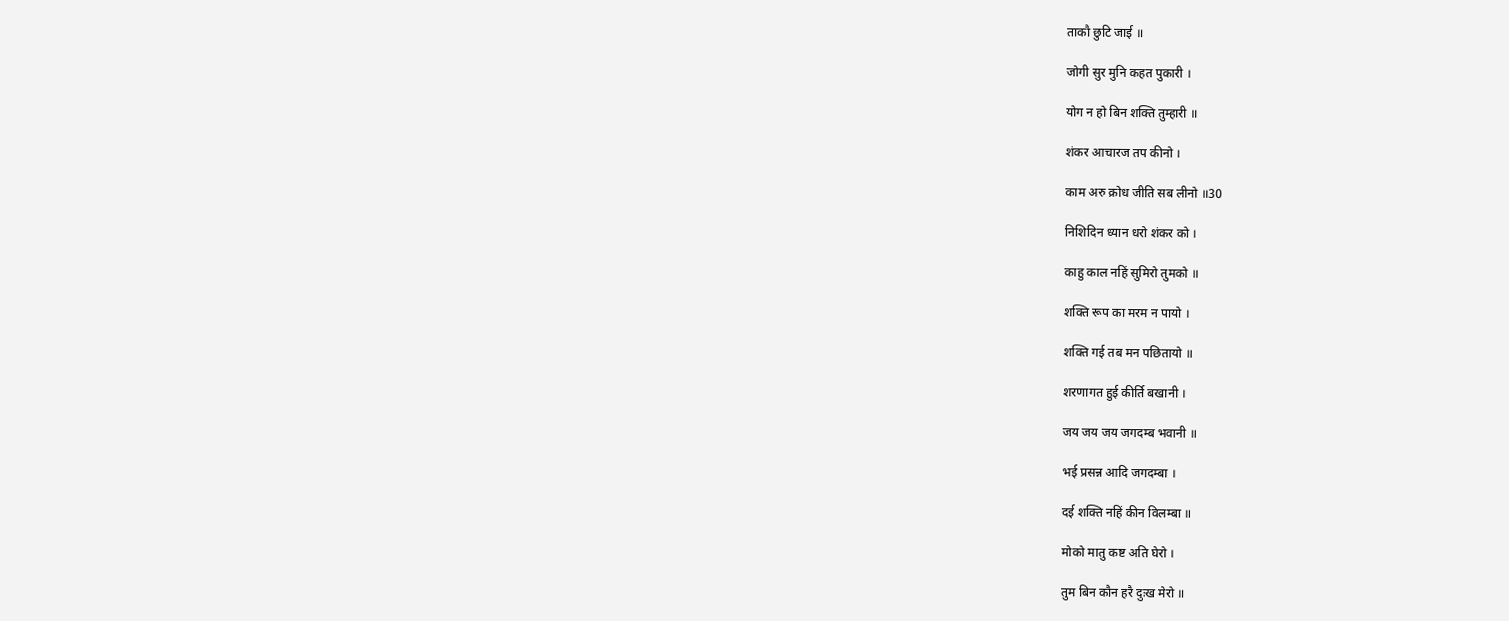ताकौ छुटि जाई ॥

जोगी सुर मुनि कहत पुकारी ।

योग न हो बिन शक्ति तुम्हारी ॥

शंकर आचारज तप कीनो ।

काम अरु क्रोध जीति सब लीनो ॥30

निशिदिन ध्यान धरो शंकर को ।

काहु काल नहिं सुमिरो तुमको ॥

शक्ति रूप का मरम न पायो ।

शक्ति गई तब मन पछितायो ॥

शरणागत हुई कीर्ति बखानी ।

जय जय जय जगदम्ब भवानी ॥

भई प्रसन्न आदि जगदम्बा ।

दई शक्ति नहिं कीन विलम्बा ॥

मोको मातु कष्ट अति घेरो ।

तुम बिन कौन हरै दुःख मेरो ॥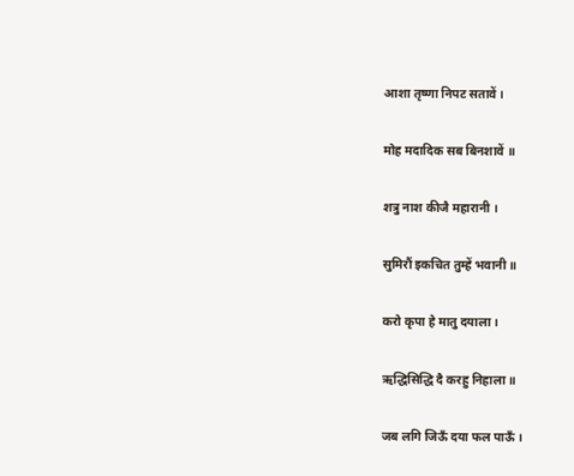आशा तृष्णा निपट सतावें ।

मोह मदादिक सब बिनशावें ॥

शत्रु नाश कीजै महारानी ।

सुमिरौं इकचित तुम्हें भवानी ॥

करो कृपा हे मातु दयाला ।

ऋद्धिसिद्धि दै करहु निहाला ॥

जब लगि जिऊँ दया फल पाऊँ ।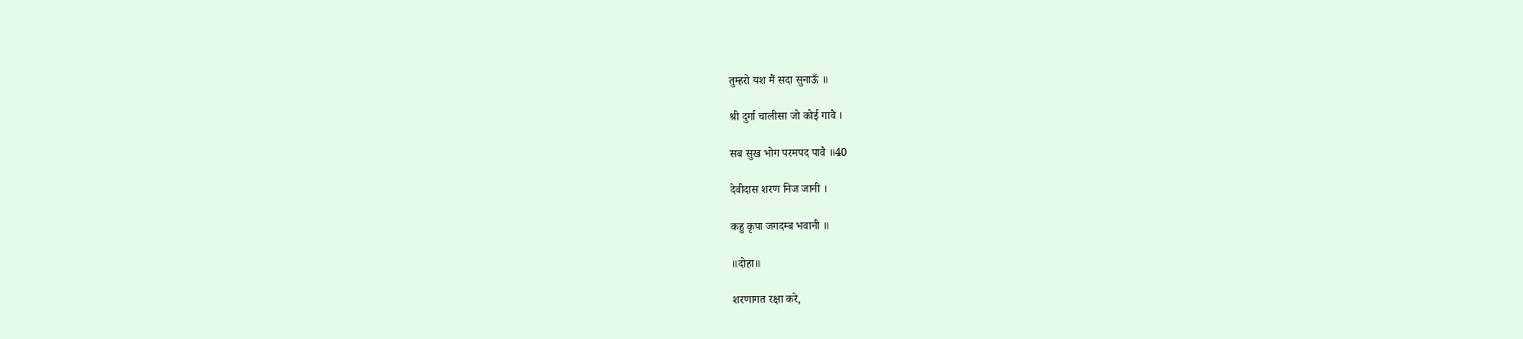तुम्हरो यश मैं सदा सुनाऊँ ॥

श्री दुर्गा चालीसा जो कोई गावै ।

सब सुख भोग परमपद पावै ॥40

देवीदास शरण निज जानी ।

कहु कृपा जगदम्ब भवानी ॥

॥दोहा॥

शरणागत रक्षा करे,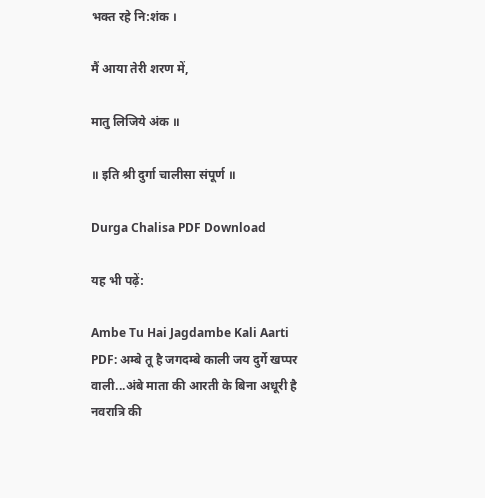भक्त रहे नि:शंक ।

मैं आया तेरी शरण में,

मातु लिजिये अंक ॥

॥ इति श्री दुर्गा चालीसा संपूर्ण ॥

Durga Chalisa PDF Download

यह भी पढ़ें:

Ambe Tu Hai Jagdambe Kali Aarti PDF: अम्बे तू है जगदम्बे काली जय दुर्गे खप्पर वाली...अंबे माता की आरती के बिना अधूरी है नवरात्रि की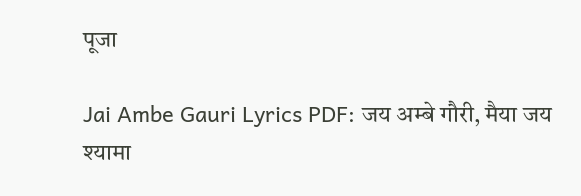पूजा

Jai Ambe Gauri Lyrics PDF: जय अम्बे गौरी, मैया जय श्यामा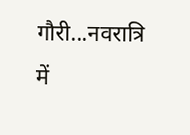गौरी...नवरात्रि में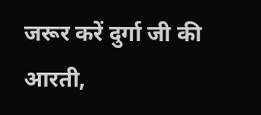जरूर करें दुर्गा जी की आरती,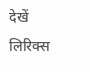देखें लिरिक्स